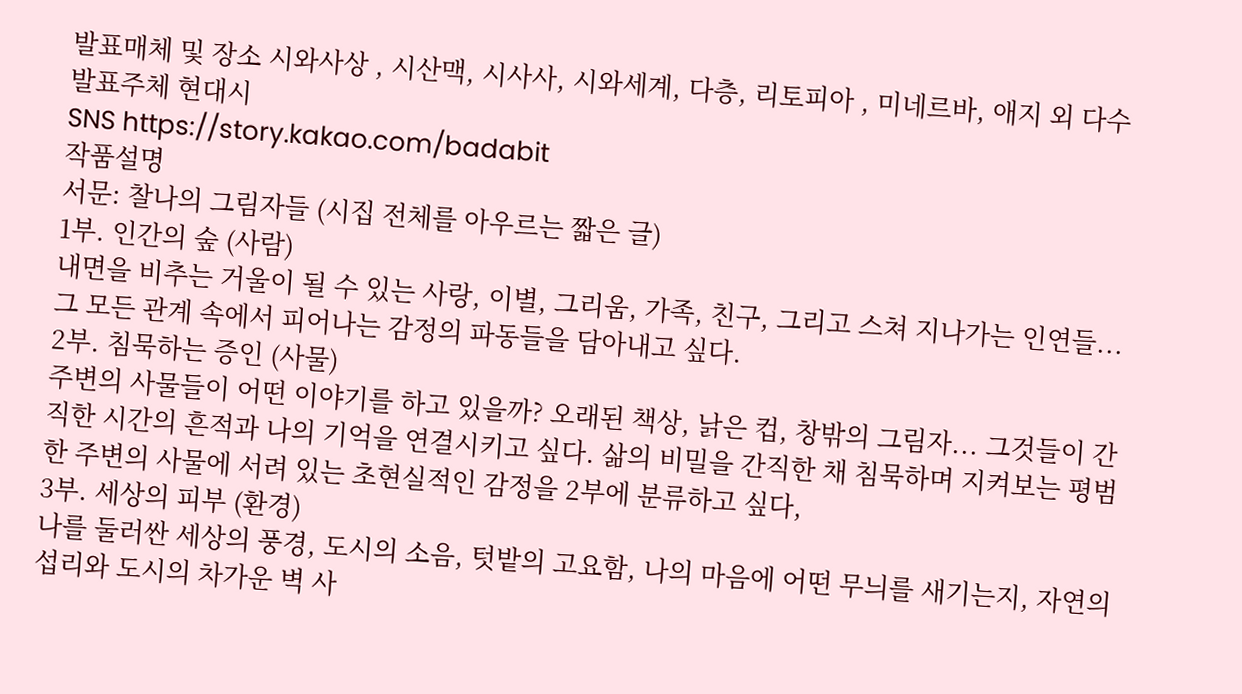발표매체 및 장소 시와사상 , 시산맥, 시사사, 시와세계, 다층, 리토피아 , 미네르바, 애지 외 다수
발표주체 현대시
SNS https://story.kakao.com/badabit
작품설명
서문: 찰나의 그림자들 (시집 전체를 아우르는 짧은 글)
1부. 인간의 숲 (사람)
내면을 비추는 거울이 될 수 있는 사랑, 이별, 그리움, 가족, 친구, 그리고 스쳐 지나가는 인연들... 그 모든 관계 속에서 피어나는 감정의 파동들을 담아내고 싶다.
2부. 침묵하는 증인 (사물)
주변의 사물들이 어떤 이야기를 하고 있을까? 오래된 책상, 낡은 컵, 창밖의 그림자... 그것들이 간직한 시간의 흔적과 나의 기억을 연결시키고 싶다. 삶의 비밀을 간직한 채 침묵하며 지켜보는 평범한 주변의 사물에 서려 있는 초현실적인 감정을 2부에 분류하고 싶다,
3부. 세상의 피부 (환경)
나를 둘러싼 세상의 풍경, 도시의 소음, 텃밭의 고요함, 나의 마음에 어떤 무늬를 새기는지, 자연의 섭리와 도시의 차가운 벽 사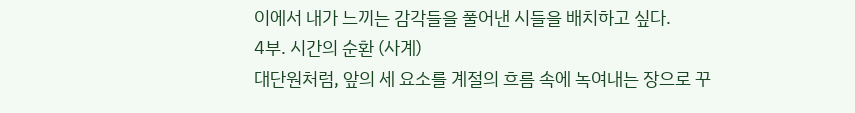이에서 내가 느끼는 감각들을 풀어낸 시들을 배치하고 싶다.
4부. 시간의 순환 (사계)
대단원처럼, 앞의 세 요소를 계절의 흐름 속에 녹여내는 장으로 꾸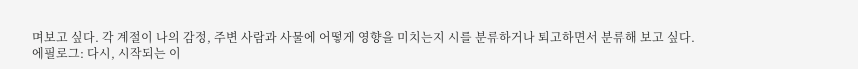며보고 싶다. 각 계절이 나의 감정, 주변 사람과 사물에 어떻게 영향을 미치는지 시를 분류하거나 퇴고하면서 분류해 보고 싶다.
에필로그: 다시, 시작되는 이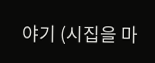야기 (시집을 마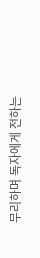무리하며 독자에게 전하는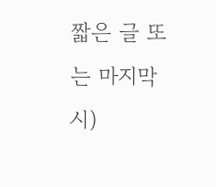짧은 글 또는 마지막 시)